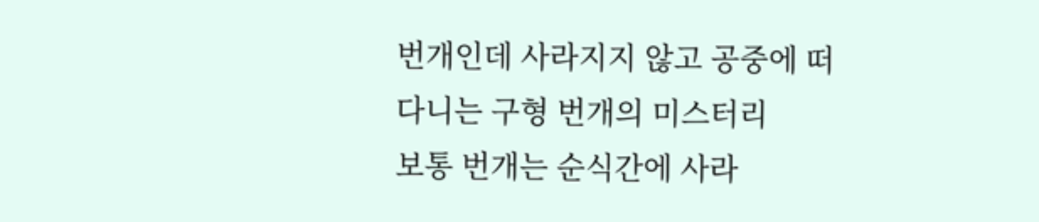번개인데 사라지지 않고 공중에 떠다니는 구형 번개의 미스터리
보통 번개는 순식간에 사라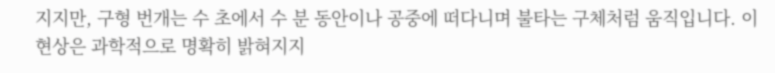지지만, 구형 번개는 수 초에서 수 분 동안이나 공중에 떠다니며 불타는 구체처럼 움직입니다. 이 현상은 과학적으로 명확히 밝혀지지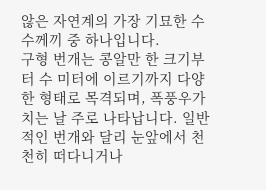않은 자연계의 가장 기묘한 수수께끼 중 하나입니다.
구형 번개는 콩알만 한 크기부터 수 미터에 이르기까지 다양한 형태로 목격되며, 폭풍우가 치는 날 주로 나타납니다. 일반적인 번개와 달리 눈앞에서 천천히 떠다니거나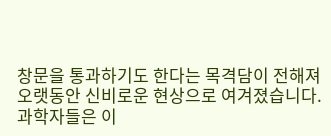창문을 통과하기도 한다는 목격담이 전해져 오랫동안 신비로운 현상으로 여겨졌습니다. 과학자들은 이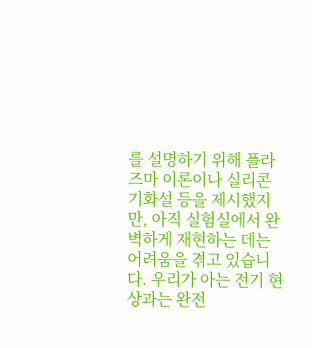를 설명하기 위해 플라즈마 이론이나 실리콘 기화설 등을 제시했지만, 아직 실험실에서 완벽하게 재현하는 데는 어려움을 겪고 있습니다. 우리가 아는 전기 현상과는 완전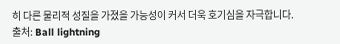히 다른 물리적 성질을 가졌을 가능성이 커서 더욱 호기심을 자극합니다.
출처: Ball lightning